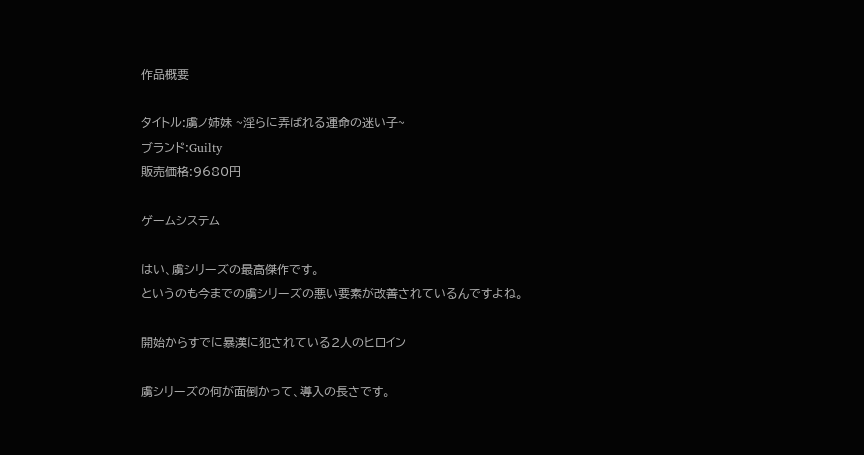作品概要

タイトル:虜ノ姉妹 ~淫らに弄ばれる運命の迷い子~
ブランド:Guilty
販売価格:9680円

ゲームシステム

はい、虜シリーズの最高傑作です。
というのも今までの虜シリーズの悪い要素が改善されているんですよね。

開始からすでに暴漢に犯されている2人のヒロイン

虜シリーズの何が面倒かって、導入の長さです。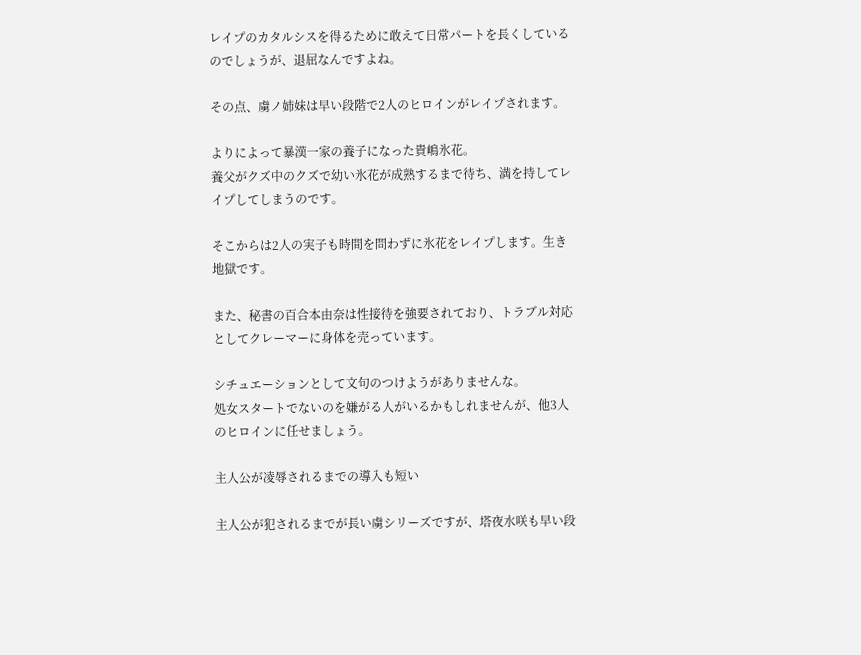レイプのカタルシスを得るために敢えて日常パートを長くしているのでしょうが、退屈なんですよね。

その点、虜ノ姉妹は早い段階で2人のヒロインがレイプされます。

よりによって暴漢一家の養子になった貴嶋氷花。
養父がクズ中のクズで幼い氷花が成熟するまで待ち、満を持してレイプしてしまうのです。

そこからは2人の実子も時間を問わずに氷花をレイプします。生き地獄です。

また、秘書の百合本由奈は性接待を強要されており、トラブル対応としてクレーマーに身体を売っています。

シチュエーションとして文句のつけようがありませんな。
処女スタートでないのを嫌がる人がいるかもしれませんが、他3人のヒロインに任せましょう。

主人公が凌辱されるまでの導入も短い

主人公が犯されるまでが長い虜シリーズですが、塔夜水咲も早い段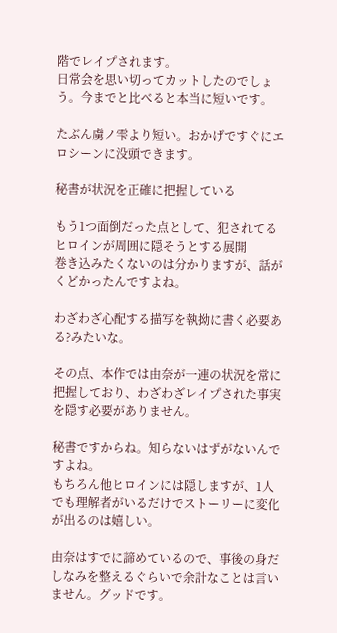階でレイプされます。
日常会を思い切ってカットしたのでしょう。今までと比べると本当に短いです。

たぶん虜ノ雫より短い。おかげですぐにエロシーンに没頭できます。

秘書が状況を正確に把握している

もう1つ面倒だった点として、犯されてるヒロインが周囲に隠そうとする展開
巻き込みたくないのは分かりますが、話がくどかったんですよね。

わざわざ心配する描写を執拗に書く必要ある?みたいな。

その点、本作では由奈が一連の状況を常に把握しており、わざわざレイプされた事実を隠す必要がありません。

秘書ですからね。知らないはずがないんですよね。
もちろん他ヒロインには隠しますが、1人でも理解者がいるだけでストーリーに変化が出るのは嬉しい。

由奈はすでに諦めているので、事後の身だしなみを整えるぐらいで余計なことは言いません。グッドです。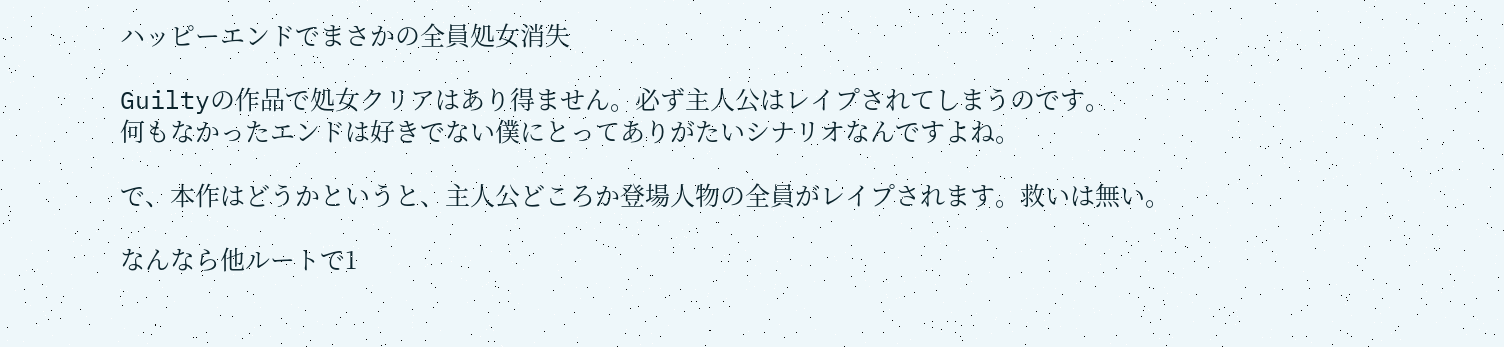ハッピーエンドでまさかの全員処女消失

Guiltyの作品で処女クリアはあり得ません。必ず主人公はレイプされてしまうのです。
何もなかったエンドは好きでない僕にとってありがたいシナリオなんですよね。

で、本作はどうかというと、主人公どころか登場人物の全員がレイプされます。救いは無い。

なんなら他ルートで1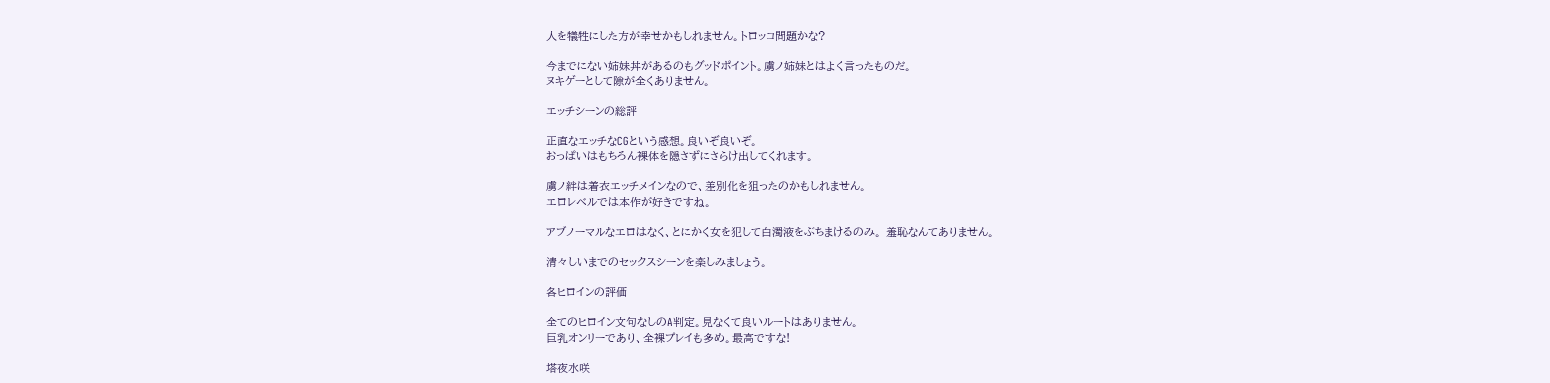人を犠牲にした方が幸せかもしれません。トロッコ問題かな?

今までにない姉妹丼があるのもグッドポイント。虜ノ姉妹とはよく言ったものだ。
ヌキゲーとして隙が全くありません。

エッチシーンの総評

正直なエッチなCGという感想。良いぞ良いぞ。
おっぱいはもちろん裸体を隠さずにさらけ出してくれます。

虜ノ絆は着衣エッチメインなので、差別化を狙ったのかもしれません。
エロレベルでは本作が好きですね。

アブノーマルなエロはなく、とにかく女を犯して白濁液をぶちまけるのみ。 羞恥なんてありません。

清々しいまでのセックスシーンを楽しみましょう。

各ヒロインの評価

全てのヒロイン文句なしのA判定。見なくて良いルートはありません。
巨乳オンリーであり、全裸プレイも多め。最高ですな!

塔夜水咲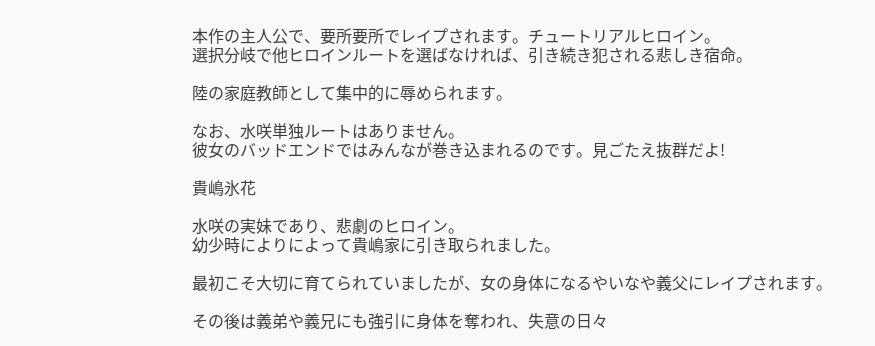本作の主人公で、要所要所でレイプされます。チュートリアルヒロイン。
選択分岐で他ヒロインルートを選ばなければ、引き続き犯される悲しき宿命。

陸の家庭教師として集中的に辱められます。

なお、水咲単独ルートはありません。
彼女のバッドエンドではみんなが巻き込まれるのです。見ごたえ抜群だよ!

貴嶋氷花

水咲の実妹であり、悲劇のヒロイン。
幼少時によりによって貴嶋家に引き取られました。

最初こそ大切に育てられていましたが、女の身体になるやいなや義父にレイプされます。

その後は義弟や義兄にも強引に身体を奪われ、失意の日々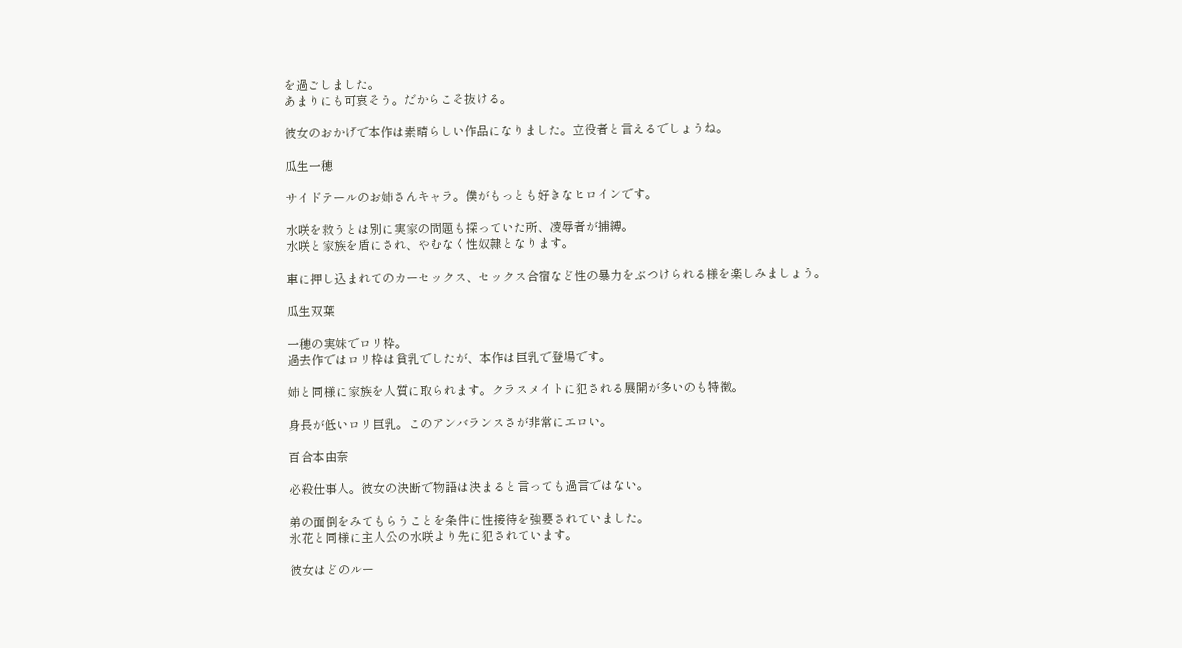を過ごしました。
あまりにも可哀そう。だからこそ抜ける。

彼女のおかげで本作は素晴らしい作品になりました。立役者と言えるでしょうね。

瓜生一穂

サイドテールのお姉さんキャラ。僕がもっとも好きなヒロインです。

水咲を救うとは別に実家の問題も探っていた所、凌辱者が捕縛。
水咲と家族を盾にされ、やむなく性奴隷となります。

車に押し込まれてのカーセックス、セックス合宿など性の暴力をぶつけられる様を楽しみましょう。

瓜生双葉

一穂の実妹でロリ枠。
過去作ではロリ枠は貧乳でしたが、本作は巨乳で登場です。

姉と同様に家族を人質に取られます。クラスメイトに犯される展開が多いのも特徴。

身長が低いロリ巨乳。このアンバランスさが非常にエロい。

百合本由奈

必殺仕事人。彼女の決断で物語は決まると言っても過言ではない。

弟の面倒をみてもらうことを条件に性接待を強要されていました。
氷花と同様に主人公の水咲より先に犯されています。

彼女はどのルー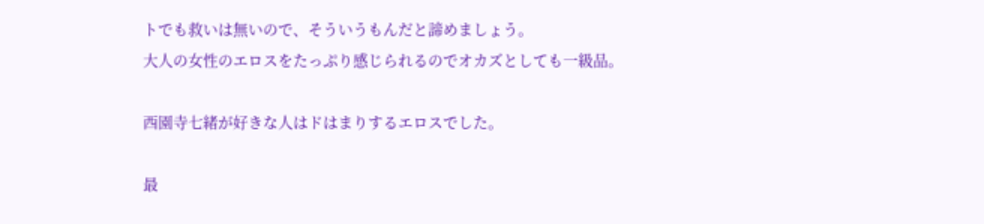トでも救いは無いので、そういうもんだと諦めましょう。
大人の女性のエロスをたっぷり感じられるのでオカズとしても一級品。

西園寺七緒が好きな人はドはまりするエロスでした。

最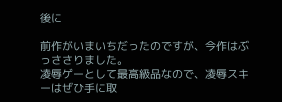後に

前作がいまいちだったのですが、今作はぶっささりました。
凌辱ゲーとして最高級品なので、凌辱スキーはぜひ手に取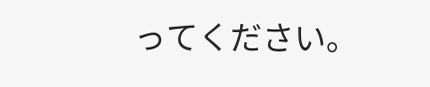ってください。